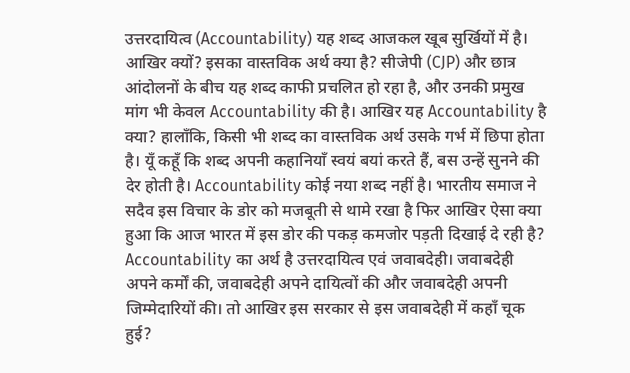उत्तरदायित्व (Accountability) यह शब्द आजकल खूब सुर्खियों में है। आखिर क्यों? इसका वास्तविक अर्थ क्या है? सीजेपी (CJP) और छात्र आंदोलनों के बीच यह शब्द काफी प्रचलित हो रहा है, और उनकी प्रमुख मांग भी केवल Accountability की है। आखिर यह Accountability है क्या? हालाँकि, किसी भी शब्द का वास्तविक अर्थ उसके गर्भ में छिपा होता है। यूँ कहूँ कि शब्द अपनी कहानियाँ स्वयं बयां करते हैं, बस उन्हें सुनने की देर होती है। Accountability कोई नया शब्द नहीं है। भारतीय समाज ने सदैव इस विचार के डोर को मजबूती से थामे रखा है फिर आखिर ऐसा क्या हुआ कि आज भारत में इस डोर की पकड़ कमजोर पड़ती दिखाई दे रही है? Accountability का अर्थ है उत्तरदायित्व एवं जवाबदेही। जवाबदेही अपने कर्मों की, जवाबदेही अपने दायित्वों की और जवाबदेही अपनी जिम्मेदारियों की। तो आखिर इस सरकार से इस जवाबदेही में कहाँ चूक हुई?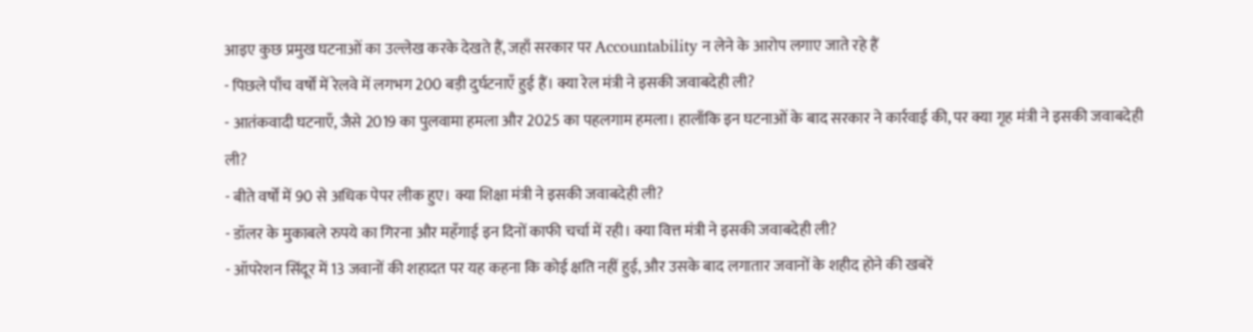आइए कुछ प्रमुख घटनाओं का उल्लेख करके देखते हैं, जहाँ सरकार पर Accountability न लेने के आरोप लगाए जाते रहे हैं
- पिछले पाँच वर्षों में रेलवे में लगभग 200 बड़ी दुर्घटनाएँ हुई हैं। क्या रेल मंत्री ने इसकी जवाबदेही ली?
- आतंकवादी घटनाएँ, जैसे 2019 का पुलवामा हमला और 2025 का पहलगाम हमला। हालाँकि इन घटनाओं के बाद सरकार ने कार्रवाई की, पर क्या गृह मंत्री ने इसकी जवाबदेही ली?
- बीते वर्षों में 90 से अधिक पेपर लीक हुए। क्या शिक्षा मंत्री ने इसकी जवाबदेही ली?
- डॉलर के मुकाबले रुपये का गिरना और महँगाई इन दिनों काफी चर्चा में रही। क्या वित्त मंत्री ने इसकी जवाबदेही ली?
- ऑपरेशन सिंदूर में 13 जवानों की शहादत पर यह कहना कि कोई क्षति नहीं हुई, और उसके बाद लगातार जवानों के शहीद होने की खबरें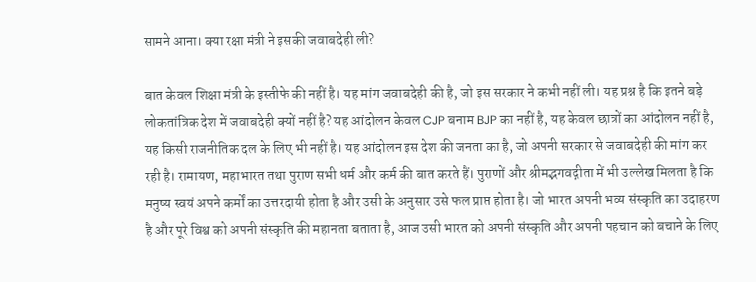सामने आना। क्या रक्षा मंत्री ने इसकी जवाबदेही ली?

बात केवल शिक्षा मंत्री के इस्तीफे की नहीं है। यह मांग जवाबदेही की है, जो इस सरकार ने कभी नहीं ली। यह प्रश्न है कि इतने बड़े लोकतांत्रिक देश में जवाबदेही क्यों नहीं है? यह आंदोलन केवल CJP बनाम BJP का नहीं है, यह केवल छात्रों का आंदोलन नहीं है, यह किसी राजनीतिक दल के लिए भी नहीं है। यह आंदोलन इस देश की जनता का है, जो अपनी सरकार से जवाबदेही की मांग कर रही है। रामायण, महाभारत तथा पुराण सभी धर्म और कर्म की बात करते हैं। पुराणों और श्रीमद्भगवद्गीता में भी उल्लेख मिलता है कि मनुष्य स्वयं अपने कर्मों का उत्तरदायी होता है और उसी के अनुसार उसे फल प्राप्त होता है। जो भारत अपनी भव्य संस्कृति का उदाहरण है और पूरे विश्व को अपनी संस्कृति की महानता बताता है, आज उसी भारत को अपनी संस्कृति और अपनी पहचान को बचाने के लिए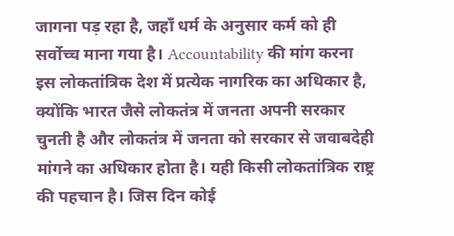जागना पड़ रहा है, जहाँ धर्म के अनुसार कर्म को ही सर्वोच्च माना गया है। Accountability की मांग करना इस लोकतांत्रिक देश में प्रत्येक नागरिक का अधिकार है, क्योंकि भारत जैसे लोकतंत्र में जनता अपनी सरकार चुनती है और लोकतंत्र में जनता को सरकार से जवाबदेही मांगने का अधिकार होता है। यही किसी लोकतांत्रिक राष्ट्र की पहचान है। जिस दिन कोई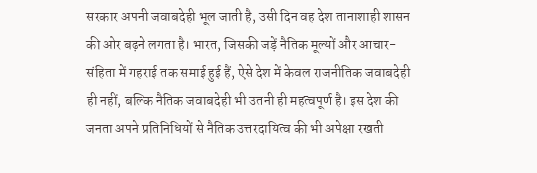सरकार अपनी जवाबदेही भूल जाती है, उसी दिन वह देश तानाशाही शासन की ओर बढ़ने लगता है। भारत, जिसकी जड़ें नैतिक मूल्यों और आचार-संहिता में गहराई तक समाई हुई हैं, ऐसे देश में केवल राजनीतिक जवाबदेही ही नहीं, बल्कि नैतिक जवाबदेही भी उतनी ही महत्वपूर्ण है। इस देश की जनता अपने प्रतिनिधियों से नैतिक उत्तरदायित्व की भी अपेक्षा रखती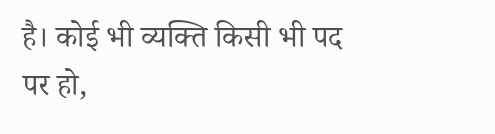है। कोई भी व्यक्ति किसी भी पद पर हो,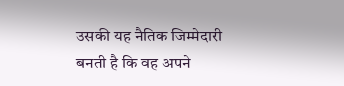उसकी यह नैतिक जिम्मेदारी बनती है कि वह अपने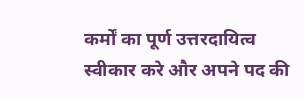कर्मों का पूर्ण उत्तरदायित्व स्वीकार करे और अपने पद की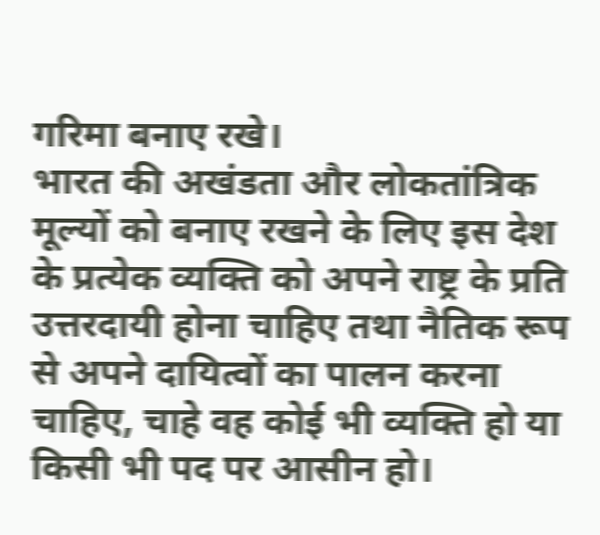गरिमा बनाए रखे।
भारत की अखंडता और लोकतांत्रिक मूल्यों को बनाए रखने के लिए इस देश के प्रत्येक व्यक्ति को अपने राष्ट्र के प्रति उत्तरदायी होना चाहिए तथा नैतिक रूप से अपने दायित्वों का पालन करना चाहिए, चाहे वह कोई भी व्यक्ति हो या किसी भी पद पर आसीन हो।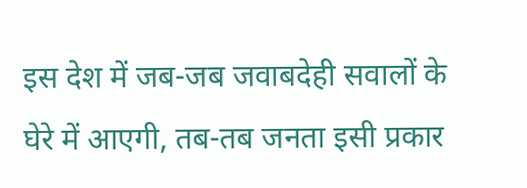इस देश में जब-जब जवाबदेही सवालों के घेरे में आएगी, तब-तब जनता इसी प्रकार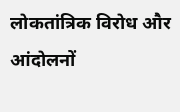लोकतांत्रिक विरोध और आंदोलनों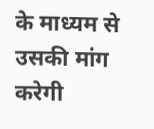के माध्यम से उसकी मांग करेगी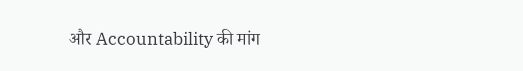और Accountability की मांग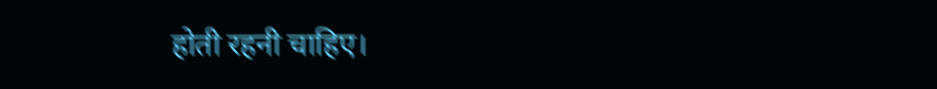होती रहनी चाहिए।